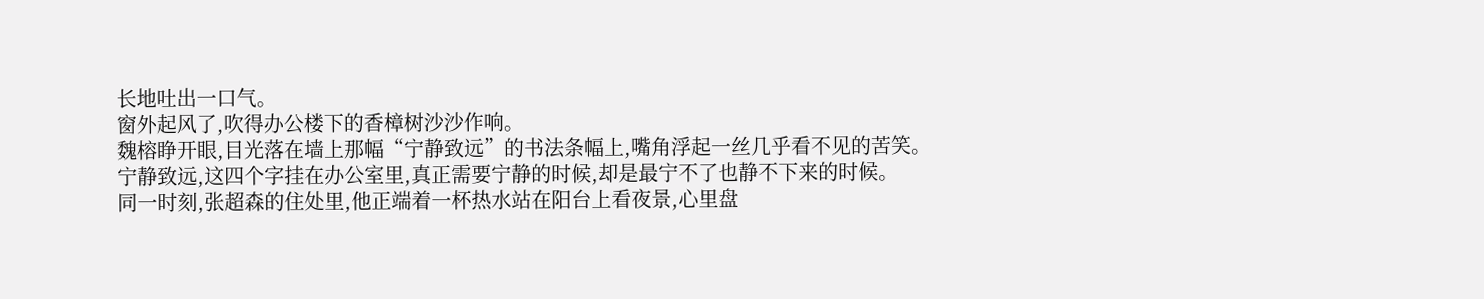长地吐出一口气。
窗外起风了,吹得办公楼下的香樟树沙沙作响。
魏榕睁开眼,目光落在墙上那幅“宁静致远”的书法条幅上,嘴角浮起一丝几乎看不见的苦笑。
宁静致远,这四个字挂在办公室里,真正需要宁静的时候,却是最宁不了也静不下来的时候。
同一时刻,张超森的住处里,他正端着一杯热水站在阳台上看夜景,心里盘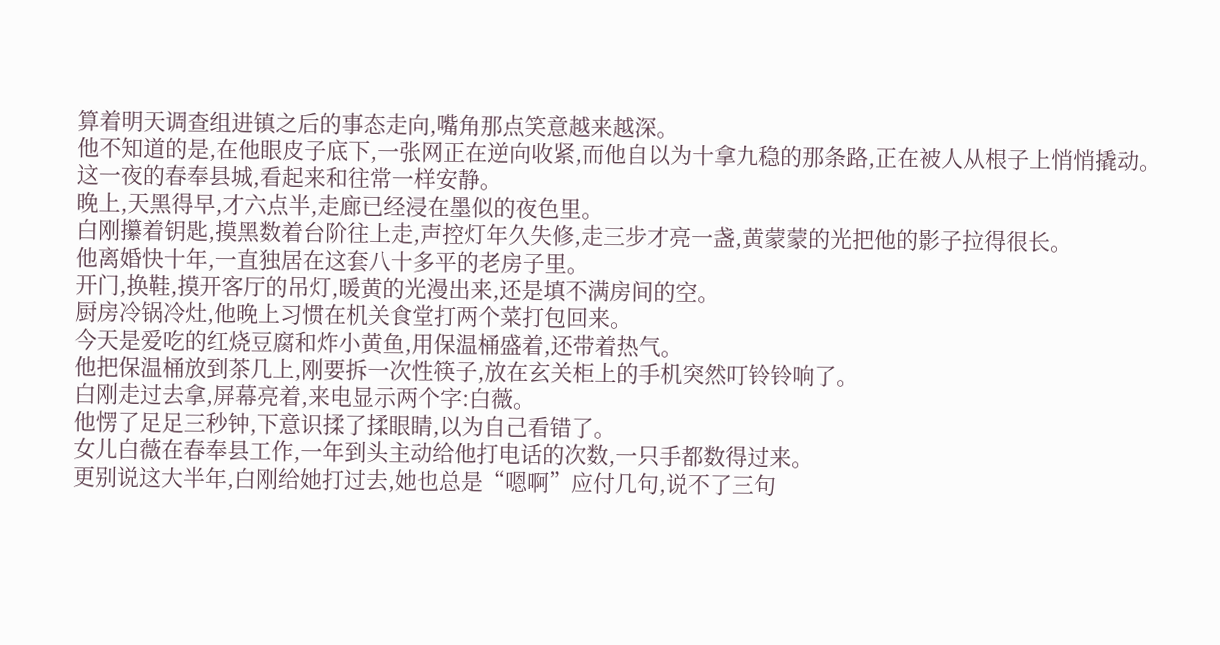算着明天调查组进镇之后的事态走向,嘴角那点笑意越来越深。
他不知道的是,在他眼皮子底下,一张网正在逆向收紧,而他自以为十拿九稳的那条路,正在被人从根子上悄悄撬动。
这一夜的春奉县城,看起来和往常一样安静。
晚上,天黑得早,才六点半,走廊已经浸在墨似的夜色里。
白刚攥着钥匙,摸黑数着台阶往上走,声控灯年久失修,走三步才亮一盏,黄蒙蒙的光把他的影子拉得很长。
他离婚快十年,一直独居在这套八十多平的老房子里。
开门,换鞋,摸开客厅的吊灯,暖黄的光漫出来,还是填不满房间的空。
厨房冷锅冷灶,他晚上习惯在机关食堂打两个菜打包回来。
今天是爱吃的红烧豆腐和炸小黄鱼,用保温桶盛着,还带着热气。
他把保温桶放到茶几上,刚要拆一次性筷子,放在玄关柜上的手机突然叮铃铃响了。
白刚走过去拿,屏幕亮着,来电显示两个字:白薇。
他愣了足足三秒钟,下意识揉了揉眼睛,以为自己看错了。
女儿白薇在春奉县工作,一年到头主动给他打电话的次数,一只手都数得过来。
更别说这大半年,白刚给她打过去,她也总是“嗯啊”应付几句,说不了三句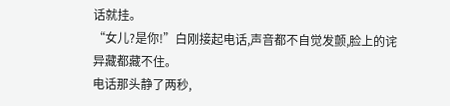话就挂。
“女儿?是你!”白刚接起电话,声音都不自觉发颤,脸上的诧异藏都藏不住。
电话那头静了两秒,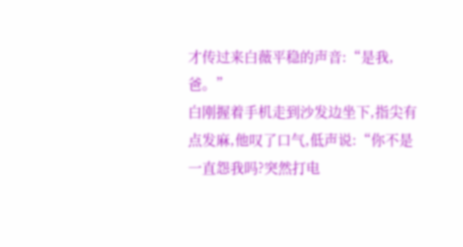才传过来白薇平稳的声音:“是我,爸。”
白刚握着手机走到沙发边坐下,指尖有点发麻,他叹了口气,低声说:“你不是一直怨我吗?突然打电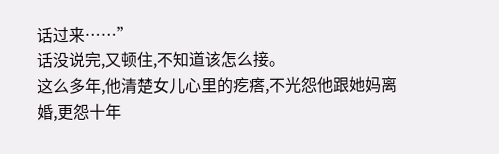话过来……”
话没说完,又顿住,不知道该怎么接。
这么多年,他清楚女儿心里的疙瘩,不光怨他跟她妈离婚,更怨十年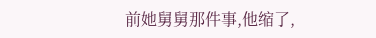前她舅舅那件事,他缩了,